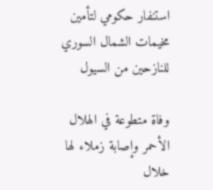استنفار حكومي لتأمين مخيمات الشمال السوري للنازحين من السيول

وفاة متطوعة في الهلال الأحمر وإصابة زملاء لها خلال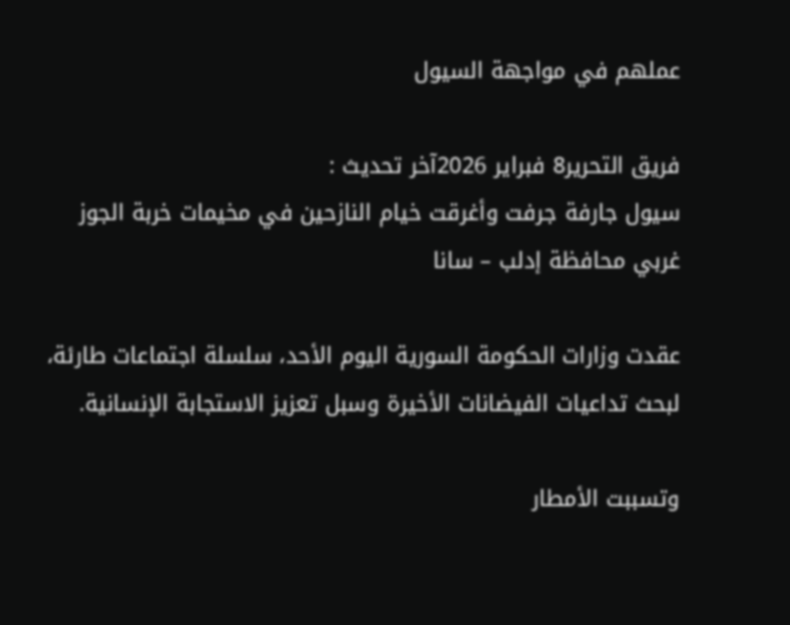عملهم في مواجهة السيول

فريق التحرير8 فبراير 2026آخر تحديث :
سيول جارفة جرفت وأغرقت خيام النازحين في مخيمات خربة الجوز غربي محافظة إدلب – سانا

عقدت وزارات الحكومة السورية اليوم الأحد، سلسلة اجتماعات طارئة، لبحث تداعيات الفيضانات الأخيرة وسبل تعزيز الاستجابة الإنسانية.

وتسببت الأمطار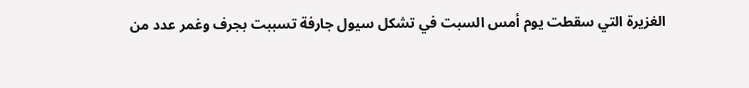الغزيرة التي سقطت يوم أمس السبت في تشكل سيول جارفة تسببت بجرف وغمر عدد من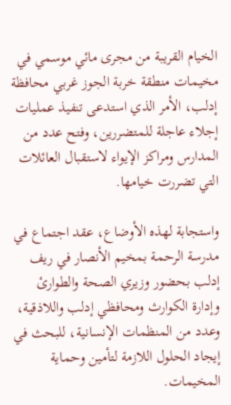الخيام القريبة من مجرى مائي موسمي في مخيمات منطقة خربة الجوز غربي محافظة إدلب، الأمر الذي استدعى تنفيذ عمليات إجلاء عاجلة للمتضررين، وفتح عدد من المدارس ومراكز الإيواء لاستقبال العائلات التي تضررت خيامها.

واستجابة لهذه الأوضاع، عقد اجتماع في مدرسة الرحمة بمخيم الأنصار في ريف إدلب بحضور وزيري الصحة والطوارئ وإدارة الكوارث ومحافظي إدلب واللاذقية، وعدد من المنظمات الإنسانية، للبحث في إيجاد الحلول اللازمة لتأمين وحماية المخيمات.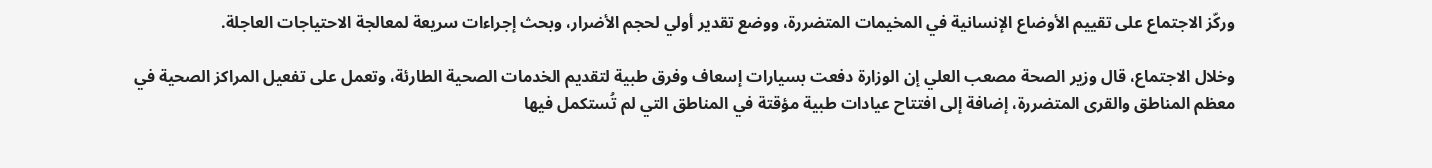وركّز الاجتماع على تقييم الأوضاع الإنسانية في المخيمات المتضررة، ووضع تقدير أولي لحجم الأضرار، وبحث إجراءات سريعة لمعالجة الاحتياجات العاجلة.

وخلال الاجتماع، قال وزير الصحة مصعب العلي إن الوزارة دفعت بسيارات إسعاف وفرق طبية لتقديم الخدمات الصحية الطارئة، وتعمل على تفعيل المراكز الصحية في معظم المناطق والقرى المتضررة، إضافة إلى افتتاح عيادات طبية مؤقتة في المناطق التي لم تُستكمل فيها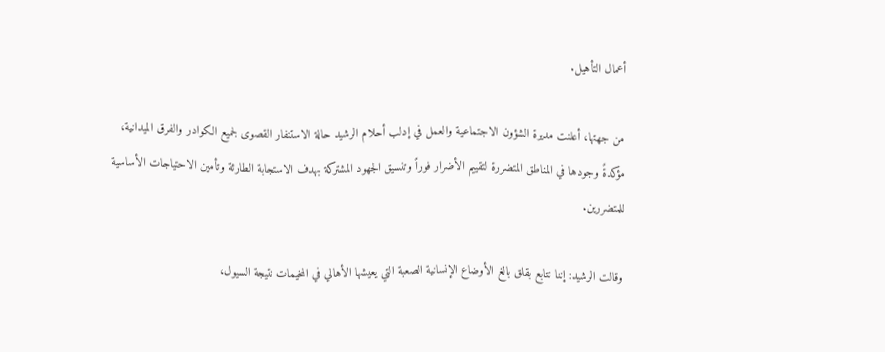أعمال التأهيل.

من جهتها، أعلنت مديرة الشؤون الاجتماعية والعمل في إدلب أحلام الرشيد حالة الاستنفار القصوى لجميع الكوادر والفرق الميدانية، مؤكدةً وجودها في المناطق المتضررة لتقييم الأضرار فوراً وتنسيق الجهود المشتركة بهدف الاستجابة الطارئة وتأمين الاحتياجات الأساسية للمتضررين.

وقالت الرشيد: إننا نتابع بقلق بالغ الأوضاع الإنسانية الصعبة التي يعيشها الأهالي في المخيمات نتيجة السيول،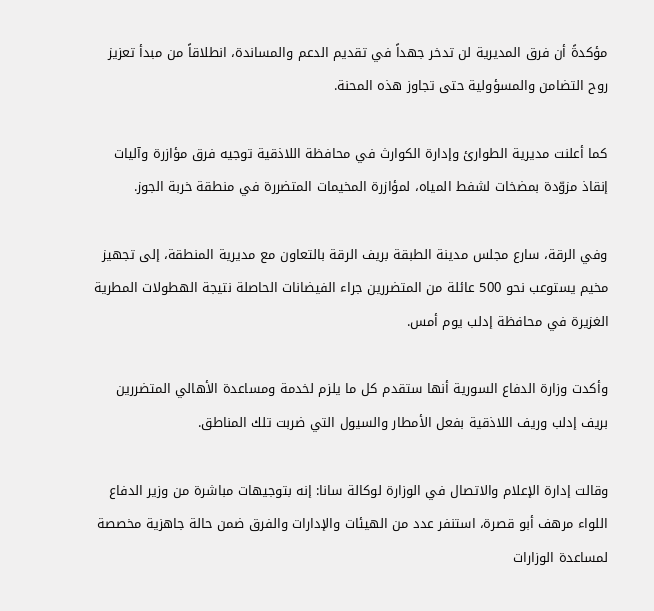مؤكدةً أن فرق المديرية لن تدخر جهداً في تقديم الدعم والمساندة، انطلاقاً من مبدأ تعزيز روح التضامن والمسؤولية حتى تجاوز هذه المحنة.

كما أعلنت مديرية الطوارئ وإدارة الكوارث في محافظة اللاذقية توجيه فرق مؤازرة وآليات إنقاذ مزوّدة بمضخات لشفط المياه، لمؤازرة المخيمات المتضررة في منطقة خربة الجوز.

وفي الرقة، سارع مجلس مدينة الطبقة بريف الرقة بالتعاون مع مديرية المنطقة، إلى تجهيز مخيم يستوعب نحو 500 عائلة من المتضررين جراء الفيضانات الحاصلة نتيجة الهطولات المطرية الغزيرة في محافظة إدلب يوم أمس.

وأكدت وزارة الدفاع السورية أنها ستقدم كل ما يلزم لخدمة ومساعدة الأهالي المتضررين بريف إدلب وريف اللاذقية بفعل الأمطار والسيول التي ضربت تلك المناطق.

وقالت إدارة الإعلام والاتصال في الوزارة لوكالة سانا: إنه بتوجيهات مباشرة من وزير الدفاع اللواء مرهف أبو قصرة، استنفر عدد من الهيئات والإدارات والفرق ضمن حالة جاهزية مخصصة لمساعدة الوزارات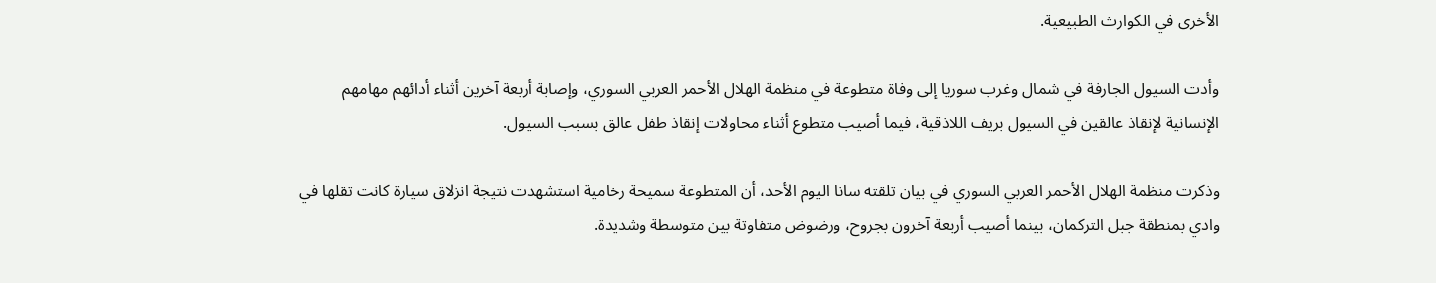الأخرى في الكوارث الطبيعية.

وأدت السيول الجارفة في شمال وغرب سوريا إلى وفاة متطوعة في منظمة الهلال الأحمر العربي السوري، وإصابة أربعة آخرين أثناء أدائهم مهامهم الإنسانية لإنقاذ عالقين في السيول بريف اللاذقية، فيما أصيب متطوع أثناء محاولات إنقاذ طفل عالق بسبب السيول.

وذكرت منظمة الهلال الأحمر العربي السوري في بيان تلقته سانا اليوم الأحد، أن المتطوعة سميحة رخامية استشهدت نتيجة انزلاق سيارة كانت تقلها في وادي بمنطقة جبل التركمان، بينما أصيب أربعة آخرون بجروح، ورضوض متفاوتة بين متوسطة وشديدة.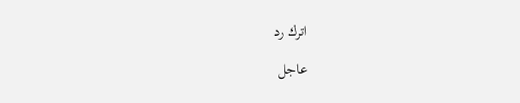اترك رد

عاجل